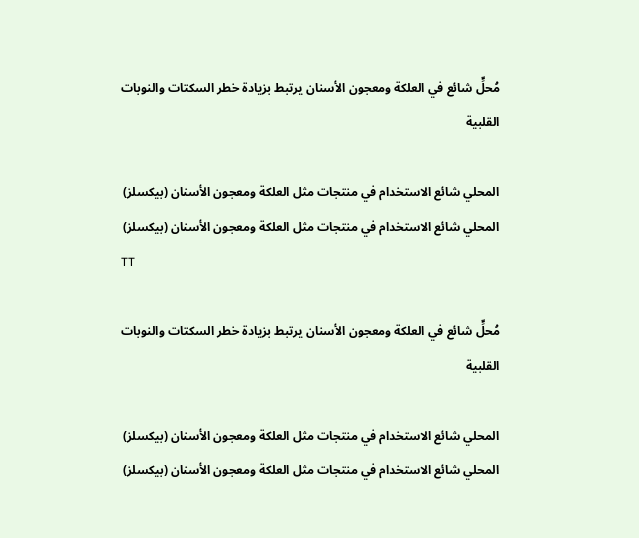مُحلٍّ شائع في العلكة ومعجون الأسنان يرتبط بزيادة خطر السكتات والنوبات القلبية

المحلي شائع الاستخدام في منتجات مثل العلكة ومعجون الأسنان (بيكسلز)
المحلي شائع الاستخدام في منتجات مثل العلكة ومعجون الأسنان (بيكسلز)
TT

مُحلٍّ شائع في العلكة ومعجون الأسنان يرتبط بزيادة خطر السكتات والنوبات القلبية

المحلي شائع الاستخدام في منتجات مثل العلكة ومعجون الأسنان (بيكسلز)
المحلي شائع الاستخدام في منتجات مثل العلكة ومعجون الأسنان (بيكسلز)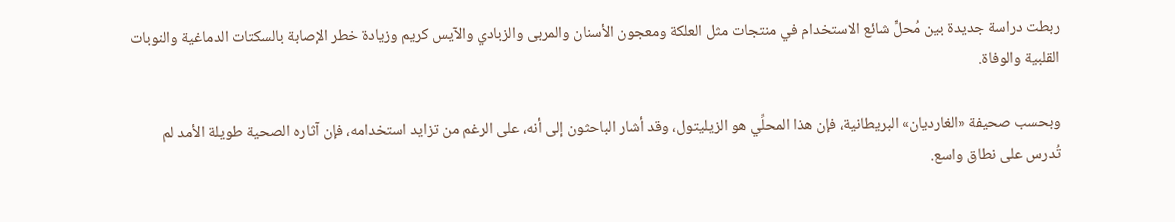ربطت دراسة جديدة بين مُحلٍّ شائع الاستخدام في منتجات مثل العلكة ومعجون الأسنان والمربى والزبادي والآيس كريم وزيادة خطر الإصابة بالسكتات الدماغية والنوبات القلبية والوفاة.

وبحسب صحيفة «الغارديان» البريطانية، فإن هذا المحلِّي هو الزيليتول، وقد أشار الباحثون إلى أنه، على الرغم من تزايد استخدامه، فإن آثاره الصحية طويلة الأمد لم تُدرس على نطاق واسع.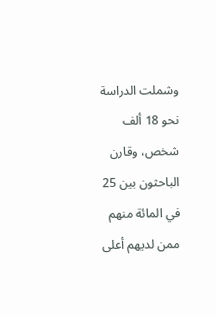وشملت الدراسة نحو 18 ألف شخص، وقارن الباحثون بين 25 في المائة منهم ممن لديهم أعلى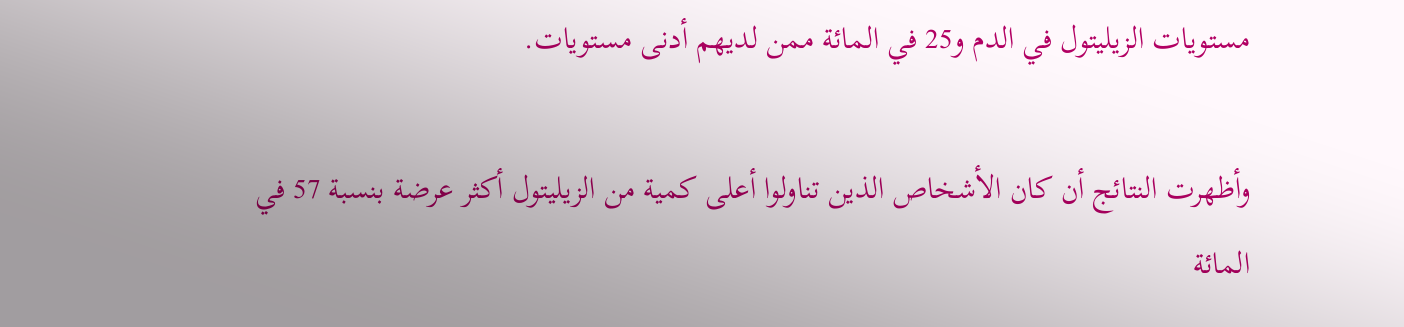مستويات الزيليتول في الدم و25 في المائة ممن لديهم أدنى مستويات.

وأظهرت النتائج أن كان الأشخاص الذين تناولوا أعلى كمية من الزيليتول أكثر عرضة بنسبة 57 في المائة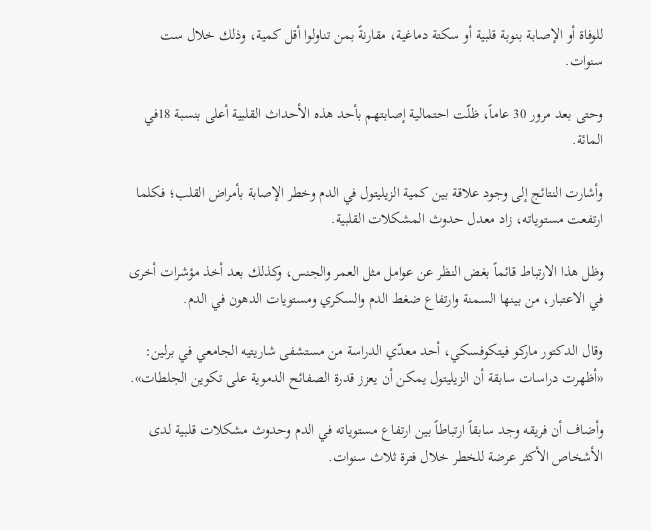للوفاة أو الإصابة بنوبة قلبية أو سكتة دماغية، مقارنةً بمن تناولوا أقل كمية، وذلك خلال ست سنوات.

وحتى بعد مرور 30 عاماً، ظلّت احتمالية إصابتهم بأحد هذه الأحداث القلبية أعلى بنسبة 18في المائة.

وأشارت النتائج إلى وجود علاقة بين كمية الزيليتول في الدم وخطر الإصابة بأمراض القلب؛ فكلما ارتفعت مستوياته، زاد معدل حدوث المشكلات القلبية.

وظل هذا الارتباط قائماً بغض النظر عن عوامل مثل العمر والجنس، وكذلك بعد أخذ مؤشرات أخرى في الاعتبار، من بينها السمنة وارتفاع ضغط الدم والسكري ومستويات الدهون في الدم.

وقال الدكتور ماركو فيتكوفسكي، أحد معدّي الدراسة من مستشفى شاريتيه الجامعي في برلين: «أظهرت دراسات سابقة أن الزيليتول يمكن أن يعزز قدرة الصفائح الدموية على تكوين الجلطات».

وأضاف أن فريقه وجد سابقاً ارتباطاً بين ارتفاع مستوياته في الدم وحدوث مشكلات قلبية لدى الأشخاص الأكثر عرضة للخطر خلال فترة ثلاث سنوات.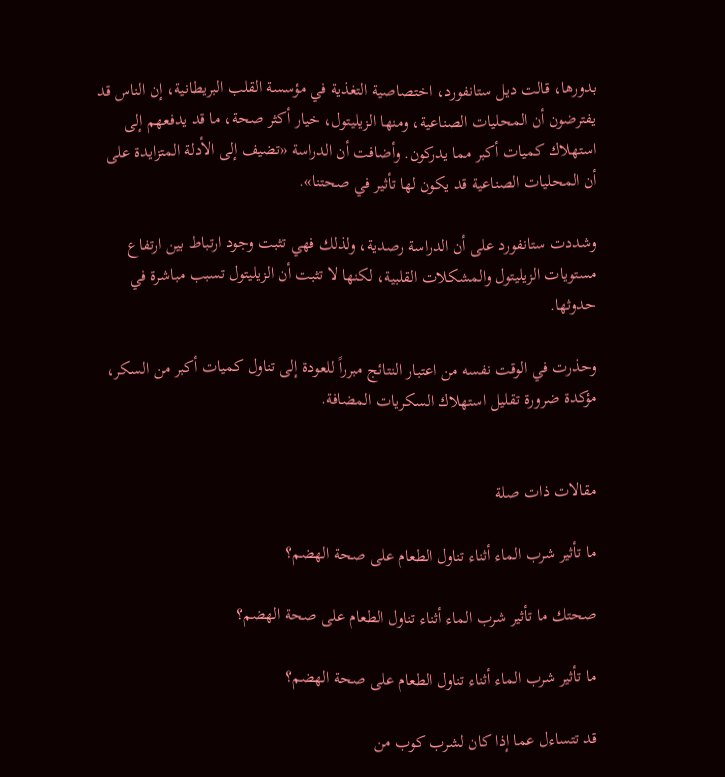بدورها، قالت ديل ستانفورد، اختصاصية التغذية في مؤسسة القلب البريطانية، إن الناس قد يفترضون أن المحليات الصناعية، ومنها الزيليتول، خيار أكثر صحة، ما قد يدفعهم إلى استهلاك كميات أكبر مما يدركون. وأضافت أن الدراسة «تضيف إلى الأدلة المتزايدة على أن المحليات الصناعية قد يكون لها تأثير في صحتنا».

وشددت ستانفورد على أن الدراسة رصدية، ولذلك فهي تثبت وجود ارتباط بين ارتفاع مستويات الزيليتول والمشكلات القلبية، لكنها لا تثبت أن الزيليتول تسبب مباشرة في حدوثها.

وحذرت في الوقت نفسه من اعتبار النتائج مبرراً للعودة إلى تناول كميات أكبر من السكر، مؤكدة ضرورة تقليل استهلاك السكريات المضافة.


مقالات ذات صلة

ما تأثير شرب الماء أثناء تناول الطعام على صحة الهضم؟

صحتك ما تأثير شرب الماء أثناء تناول الطعام على صحة الهضم؟

ما تأثير شرب الماء أثناء تناول الطعام على صحة الهضم؟

قد تتساءل عما إذا كان لشرب كوب من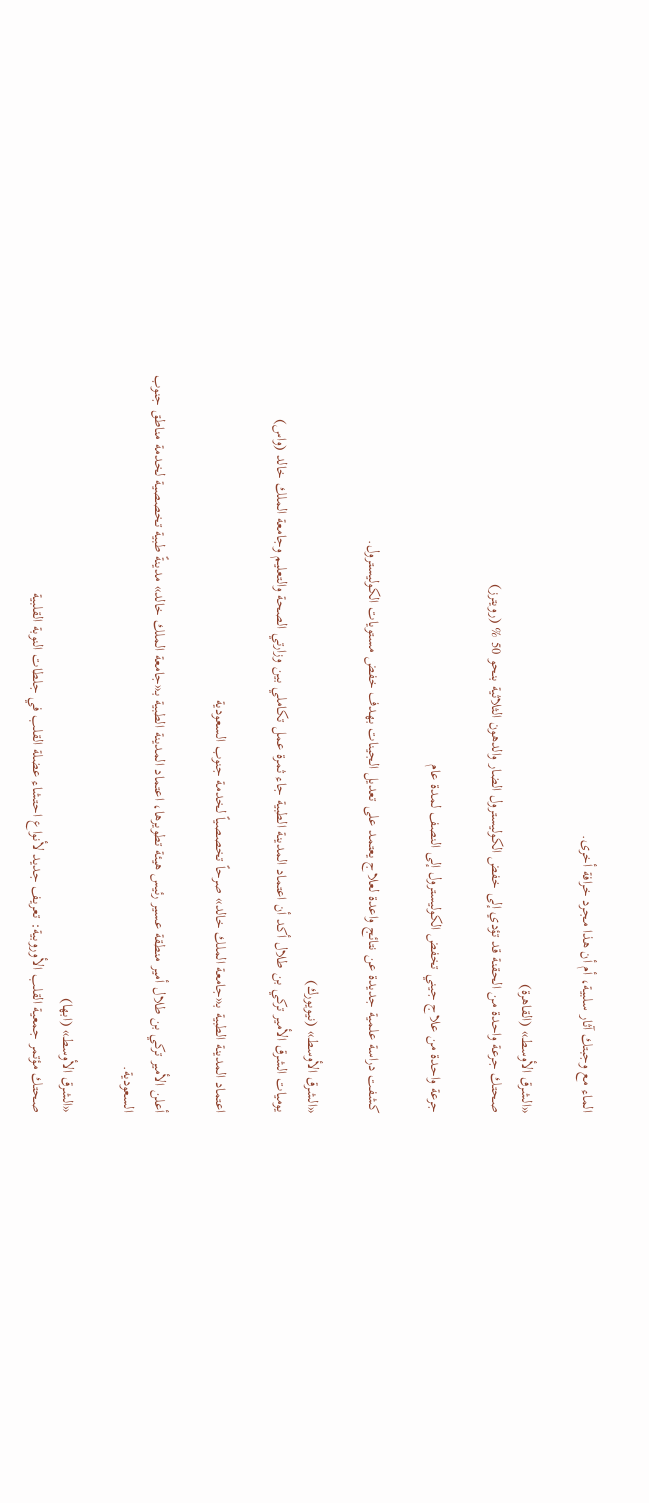الماء مع وجبتك آثار سلبية، أم أن هذا مجرد خرافة أخرى.

«الشرق الأوسط» (القاهرة)
صحتك جرعة واحدة من الحقنة قد تؤدي إلى خفض الكوليسترول الضار والدهون الثلاثية بنحو 50 % (رويترز)

جرعة واحدة من علاج جيني تخفض الكوليسترول إلى النصف لمدة عام

كشفت دراسة علمية جديدة عن نتائج واعدة لعلاج يعتمد على تعديل الجينات بهدف خفض مستويات الكوليسترول.

«الشرق الأوسط» (نيويورك)
يوميات الشرق الأمير تركي بن طلال أكد أن اعتماد المدينة الطبية جاء ثمرة عمل تكاملي بين وزارتي الصحة والتعليم وجامعة الملك خالد (واس)

اعتماد المدينة الطبية بـ«جامعة الملك خالد» صرحاً تخصصياً لخدمة جنوب السعودية

أعلن الأمير تركي بن طلال أمير منطقة عسير رئيس هيئة تطويرها، اعتماد المدينة الطبية بـ«جامعة الملك خالد» مدينةً طبية تخصصية لخدمة مناطق جنوب السعودية.

«الشرق الأوسط» (ابها)
صحتك مؤتمر جمعية القلب الأوروبية: تعريف جديد لأنواع احتشاء عضلة القلب في جلطات النوبة القلبية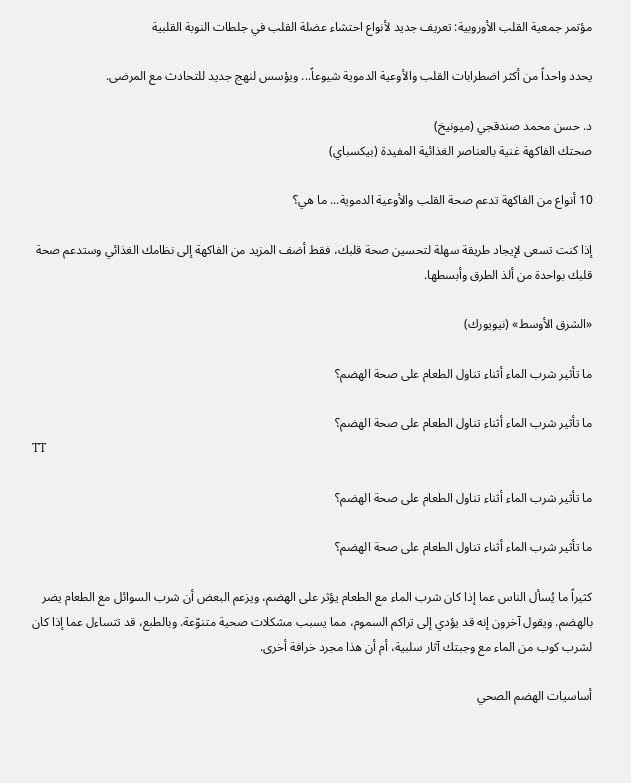مؤتمر جمعية القلب الأوروبية: تعريف جديد لأنواع احتشاء عضلة القلب في جلطات النوبة القلبية

يحدد واحداً من أكثر اضطرابات القلب والأوعية الدموية شيوعاً... ويؤسس لنهج جديد للتحادث مع المرضى.

د. حسن محمد صندقجي (ميونيخ)
صحتك الفاكهة غنية بالعناصر الغذائية المفيدة (بيكسباي)

10 أنواع من الفاكهة تدعم صحة القلب والأوعية الدموية... ما هي؟

إذا كنت تسعى لإيجاد طريقة سهلة لتحسين صحة قلبك، فقط أضف المزيد من الفاكهة إلى نظامك الغذائي وستدعم صحة قلبك بواحدة من ألذ الطرق وأبسطها.

«الشرق الأوسط» (نيويورك)

ما تأثير شرب الماء أثناء تناول الطعام على صحة الهضم؟

ما تأثير شرب الماء أثناء تناول الطعام على صحة الهضم؟
TT

ما تأثير شرب الماء أثناء تناول الطعام على صحة الهضم؟

ما تأثير شرب الماء أثناء تناول الطعام على صحة الهضم؟

كثيراً ما يُسأل الناس عما إذا كان شرب الماء مع الطعام يؤثر على الهضم، ويزعم البعض أن شرب السوائل مع الطعام يضر بالهضم. ويقول آخرون إنه قد يؤدي إلى تراكم السموم، مما يسبب مشكلات صحية متنوّعة. وبالطبع، قد تتساءل عما إذا كان لشرب كوب من الماء مع وجبتك آثار سلبية، أم أن هذا مجرد خرافة أخرى.

أساسيات الهضم الصحي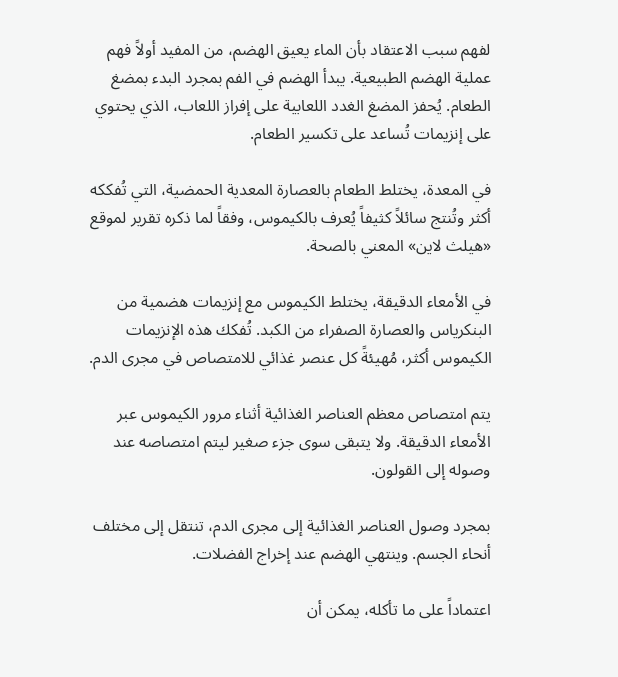لفهم سبب الاعتقاد بأن الماء يعيق الهضم، من المفيد أولاً فهم عملية الهضم الطبيعية. يبدأ الهضم في الفم بمجرد البدء بمضغ الطعام. يُحفز المضغ الغدد اللعابية على إفراز اللعاب، الذي يحتوي على إنزيمات تُساعد على تكسير الطعام.

في المعدة، يختلط الطعام بالعصارة المعدية الحمضية، التي تُفككه أكثر وتُنتج سائلاً كثيفاً يُعرف بالكيموس، وفقاً لما ذكره تقرير لموقع «هيلث لاين» المعني بالصحة.

في الأمعاء الدقيقة، يختلط الكيموس مع إنزيمات هضمية من البنكرياس والعصارة الصفراء من الكبد. تُفكك هذه الإنزيمات الكيموس أكثر، مُهيئةً كل عنصر غذائي للامتصاص في مجرى الدم.

يتم امتصاص معظم العناصر الغذائية أثناء مرور الكيموس عبر الأمعاء الدقيقة. ولا يتبقى سوى جزء صغير ليتم امتصاصه عند وصوله إلى القولون.

بمجرد وصول العناصر الغذائية إلى مجرى الدم، تنتقل إلى مختلف أنحاء الجسم. وينتهي الهضم عند إخراج الفضلات.

اعتماداً على ما تأكله، يمكن أن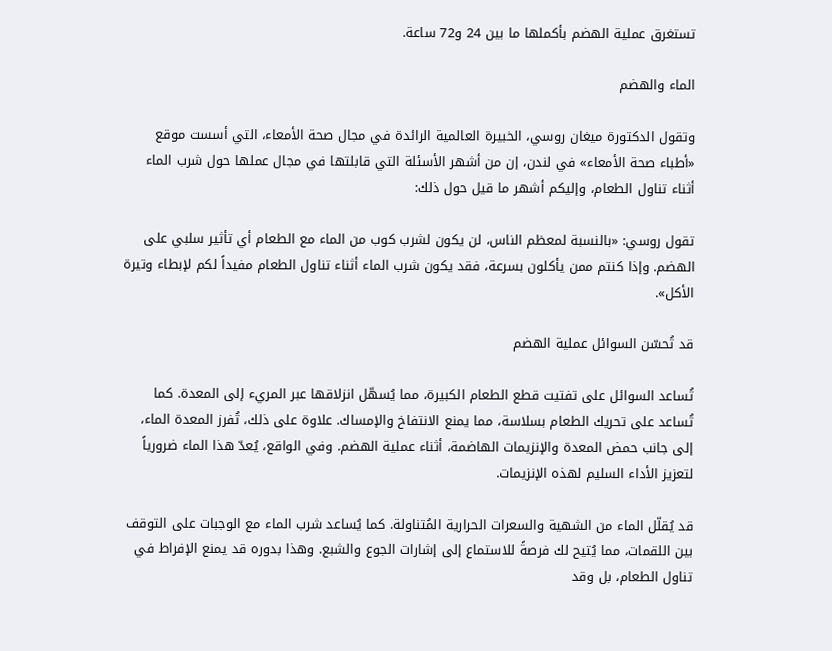تستغرق عملية الهضم بأكملها ما بين 24 و72 ساعة.

الماء والهضم

وتقول الدكتورة ميغان روسي، الخبيرة العالمية الرائدة في مجال صحة الأمعاء، التي أسست موقع «أطباء صحة الأمعاء» في لندن، إن من أشهر الأسئلة التي قابلتها في مجال عملها حول شرب الماء أثناء تناول الطعام، وإليكم أشهر ما قيل حول ذلك:

تقول روسي: «بالنسبة لمعظم الناس، لن يكون لشرب كوب من الماء مع الطعام أي تأثير سلبي على الهضم. وإذا كنتم ممن يأكلون بسرعة، فقد يكون شرب الماء أثناء تناول الطعام مفيداً لكم لإبطاء وتيرة الأكل».

قد تُحسّن السوائل عملية الهضم

تُساعد السوائل على تفتيت قطع الطعام الكبيرة، مما يُسهّل انزلاقها عبر المريء إلى المعدة. كما تُساعد على تحريك الطعام بسلاسة، مما يمنع الانتفاخ والإمساك. علاوة على ذلك، تُفرز المعدة الماء، إلى جانب حمض المعدة والإنزيمات الهاضمة، أثناء عملية الهضم. وفي الواقع، يُعدّ هذا الماء ضرورياً لتعزيز الأداء السليم لهذه الإنزيمات.

قد يُقلّل الماء من الشهية والسعرات الحرارية المُتناولة. كما يُساعد شرب الماء مع الوجبات على التوقف بين اللقمات، مما يُتيح لك فرصةً للاستماع إلى إشارات الجوع والشبع. وهذا بدوره قد يمنع الإفراط في تناول الطعام، بل وقد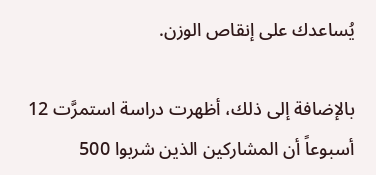يُساعدك على إنقاص الوزن.

بالإضافة إلى ذلك، أظهرت دراسة استمرَّت 12 أسبوعاً أن المشاركين الذين شربوا 500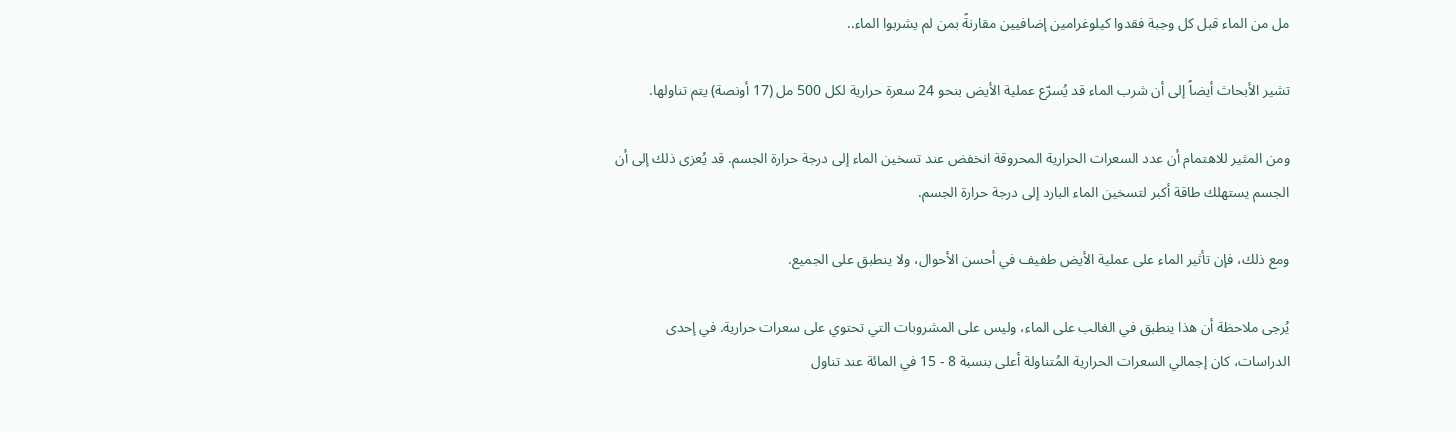مل من الماء قبل كل وجبة فقدوا كيلوغرامين إضافيين مقارنةً بمن لم يشربوا الماء..

تشير الأبحاث أيضاً إلى أن شرب الماء قد يُسرّع عملية الأيض بنحو 24 سعرة حرارية لكل 500 مل (17 أونصة) يتم تناولها.

ومن المثير للاهتمام أن عدد السعرات الحرارية المحروقة انخفض عند تسخين الماء إلى درجة حرارة الجسم. قد يُعزى ذلك إلى أن الجسم يستهلك طاقة أكبر لتسخين الماء البارد إلى درجة حرارة الجسم.

ومع ذلك، فإن تأثير الماء على عملية الأيض طفيف في أحسن الأحوال، ولا ينطبق على الجميع.

يُرجى ملاحظة أن هذا ينطبق في الغالب على الماء، وليس على المشروبات التي تحتوي على سعرات حرارية. في إحدى الدراسات، كان إجمالي السعرات الحرارية المُتناولة أعلى بنسبة 8 - 15 في المائة عند تناول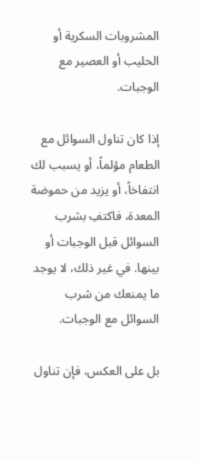المشروبات السكرية أو الحليب أو العصير مع الوجبات.

إذا كان تناول السوائل مع الطعام مؤلماً، أو يسبب لك انتفاخاً، أو يزيد من حموضة المعدة، فاكتفِ بشرب السوائل قبل الوجبات أو بينها. في غير ذلك، لا يوجد ما يمنعك من شرب السوائل مع الوجبات.

بل على العكس، فإن تناول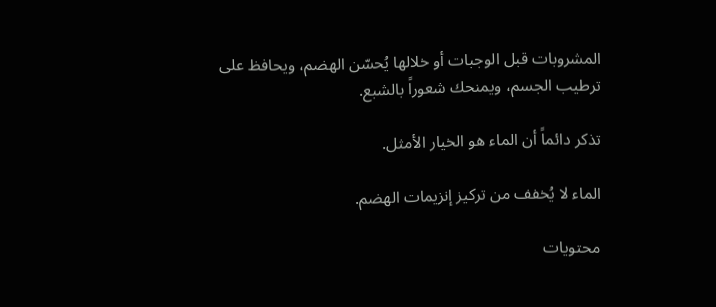المشروبات قبل الوجبات أو خلالها يُحسّن الهضم، ويحافظ على ترطيب الجسم، ويمنحك شعوراً بالشبع.

تذكر دائماً أن الماء هو الخيار الأمثل.

الماء لا يُخفف من تركيز إنزيمات الهضم.

محتويات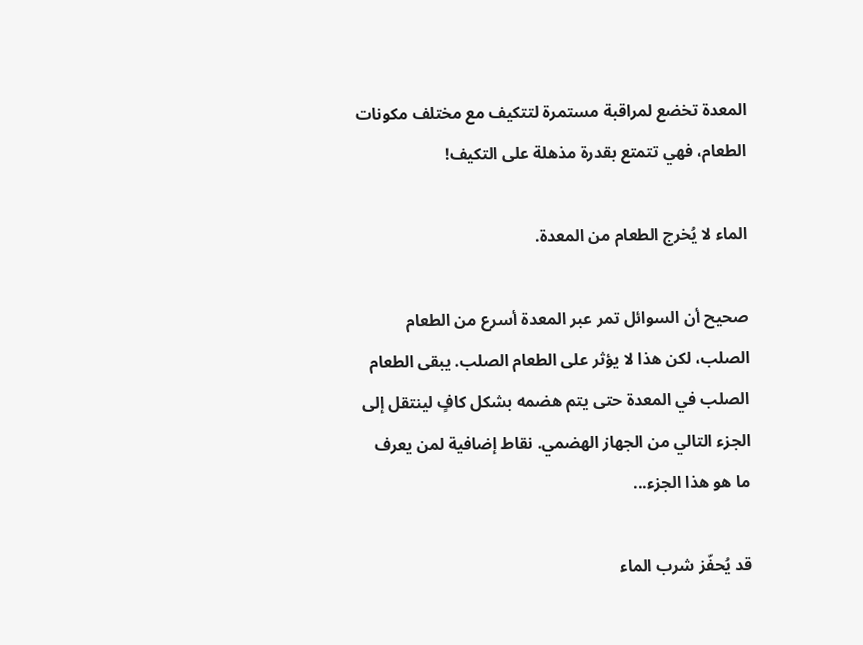المعدة تخضع لمراقبة مستمرة لتتكيف مع مختلف مكونات الطعام، فهي تتمتع بقدرة مذهلة على التكيف!

الماء لا يُخرج الطعام من المعدة.

صحيح أن السوائل تمر عبر المعدة أسرع من الطعام الصلب، لكن هذا لا يؤثر على الطعام الصلب. يبقى الطعام الصلب في المعدة حتى يتم هضمه بشكل كافٍ لينتقل إلى الجزء التالي من الجهاز الهضمي. نقاط إضافية لمن يعرف ما هو هذا الجزء...

قد يُحفّز شرب الماء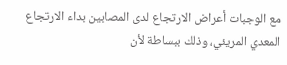مع الوجبات أعراض الارتجاع لدى المصابين بداء الارتجاع المعدي المريئي، وذلك ببساطة لأن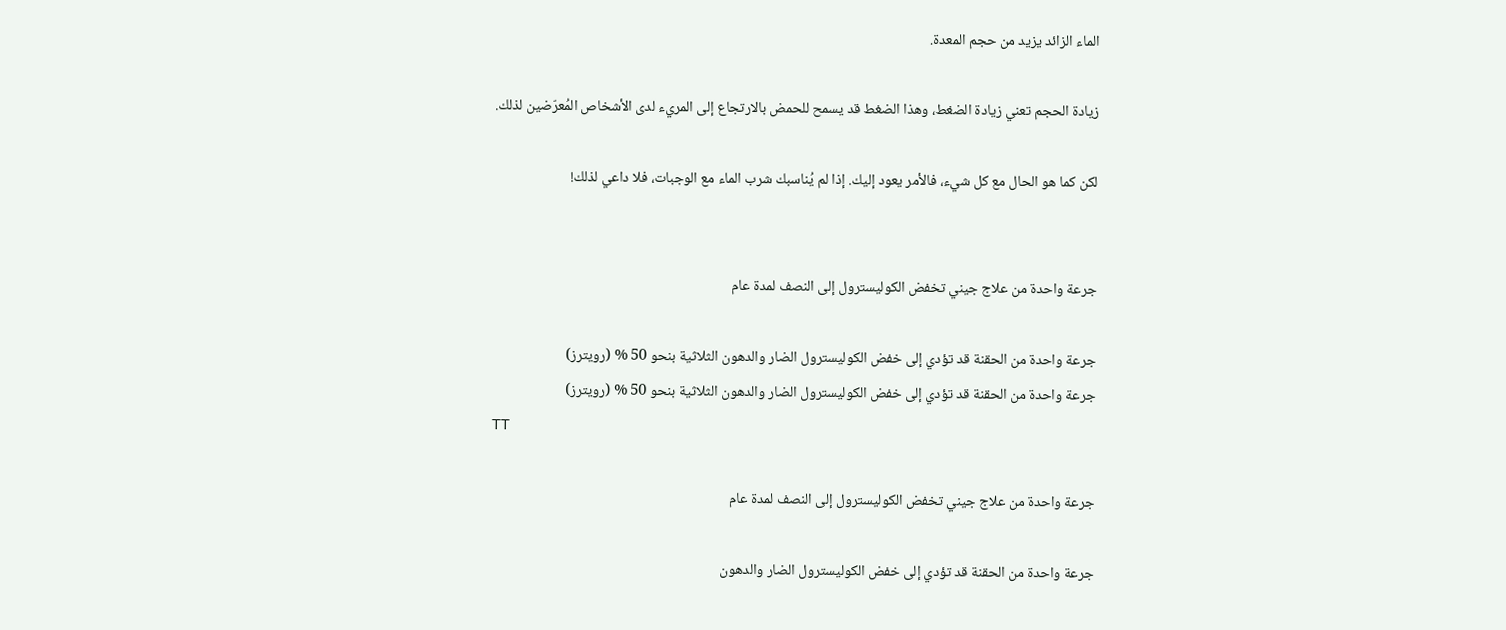الماء الزائد يزيد من حجم المعدة.

زيادة الحجم تعني زيادة الضغط، وهذا الضغط قد يسمح للحمض بالارتجاع إلى المريء لدى الأشخاص المُعرّضين لذلك.

لكن كما هو الحال مع كل شيء، فالأمر يعود إليك. إذا لم يُناسبك شرب الماء مع الوجبات، فلا داعي لذلك!


جرعة واحدة من علاج جيني تخفض الكوليسترول إلى النصف لمدة عام

جرعة واحدة من الحقنة قد تؤدي إلى خفض الكوليسترول الضار والدهون الثلاثية بنحو 50 % (رويترز)
جرعة واحدة من الحقنة قد تؤدي إلى خفض الكوليسترول الضار والدهون الثلاثية بنحو 50 % (رويترز)
TT

جرعة واحدة من علاج جيني تخفض الكوليسترول إلى النصف لمدة عام

جرعة واحدة من الحقنة قد تؤدي إلى خفض الكوليسترول الضار والدهون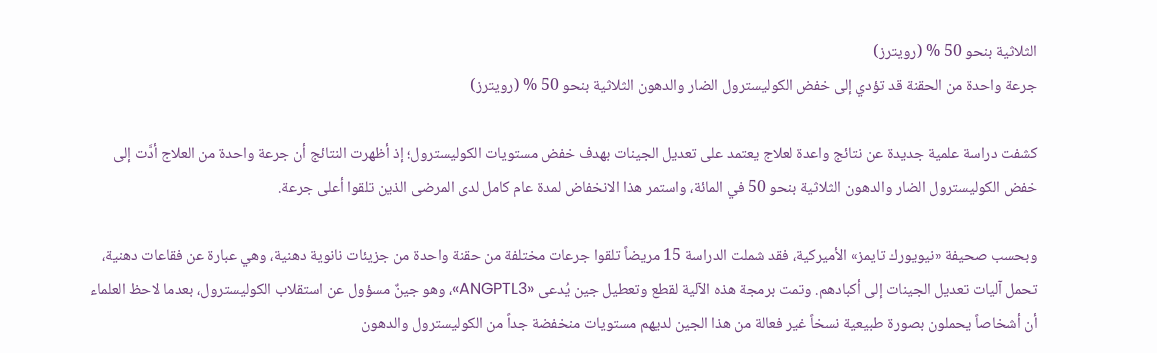الثلاثية بنحو 50 % (رويترز)
جرعة واحدة من الحقنة قد تؤدي إلى خفض الكوليسترول الضار والدهون الثلاثية بنحو 50 % (رويترز)

كشفت دراسة علمية جديدة عن نتائج واعدة لعلاج يعتمد على تعديل الجينات بهدف خفض مستويات الكوليسترول؛ إذ أظهرت النتائج أن جرعة واحدة من العلاج أدَّت إلى خفض الكوليسترول الضار والدهون الثلاثية بنحو 50 في المائة، واستمر هذا الانخفاض لمدة عام كامل لدى المرضى الذين تلقوا أعلى جرعة.

وبحسب صحيفة «نيويورك تايمز» الأميركية، فقد شملت الدراسة 15 مريضاً تلقوا جرعات مختلفة من حقنة واحدة من جزيئات نانوية دهنية، وهي عبارة عن فقاعات دهنية، تحمل آليات تعديل الجينات إلى أكبادهم. وتمت برمجة هذه الآلية لقطع وتعطيل جين يُدعى «ANGPTL3»، وهو جينٌ مسؤول عن استقلاب الكوليسترول، بعدما لاحظ العلماء أن أشخاصاً يحملون بصورة طبيعية نسخاً غير فعالة من هذا الجين لديهم مستويات منخفضة جداً من الكوليسترول والدهون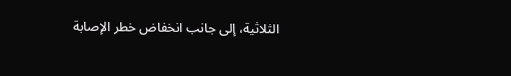الثلاثية، إلى جانب انخفاض خطر الإصابة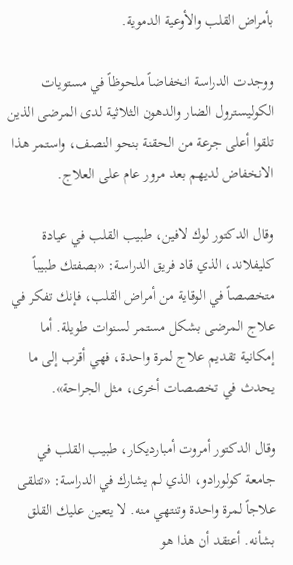بأمراض القلب والأوعية الدموية.

ووجدت الدراسة انخفاضاً ملحوظاً في مستويات الكوليسترول الضار والدهون الثلاثية لدى المرضى الذين تلقوا أعلى جرعة من الحقنة بنحو النصف، واستمر هذا الانخفاض لديهم بعد مرور عام على العلاج.

وقال الدكتور لوك لافين، طبيب القلب في عيادة كليفلاند، الذي قاد فريق الدراسة: «بصفتك طبيباً متخصصاً في الوقاية من أمراض القلب، فإنك تفكر في علاج المرضى بشكل مستمر لسنوات طويلة. أما إمكانية تقديم علاج لمرة واحدة، فهي أقرب إلى ما يحدث في تخصصات أخرى، مثل الجراحة».

وقال الدكتور أمروت أمبارديكار، طبيب القلب في جامعة كولورادو، الذي لم يشارك في الدراسة: «تتلقى علاجاً لمرة واحدة وتنتهي منه. لا يتعين عليك القلق بشأنه. أعتقد أن هذا هو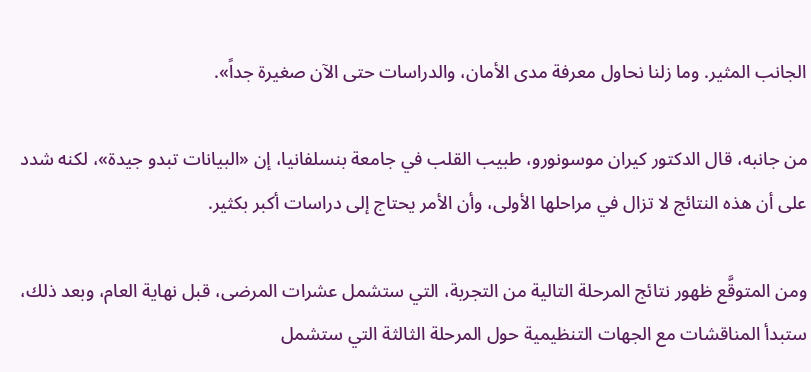الجانب المثير. وما زلنا نحاول معرفة مدى الأمان، والدراسات حتى الآن صغيرة جداً».

من جانبه، قال الدكتور كيران موسونورو، طبيب القلب في جامعة بنسلفانيا، إن «البيانات تبدو جيدة»، لكنه شدد على أن هذه النتائج لا تزال في مراحلها الأولى، وأن الأمر يحتاج إلى دراسات أكبر بكثير.

ومن المتوقَّع ظهور نتائج المرحلة التالية من التجربة، التي ستشمل عشرات المرضى، قبل نهاية العام، وبعد ذلك، ستبدأ المناقشات مع الجهات التنظيمية حول المرحلة الثالثة التي ستشمل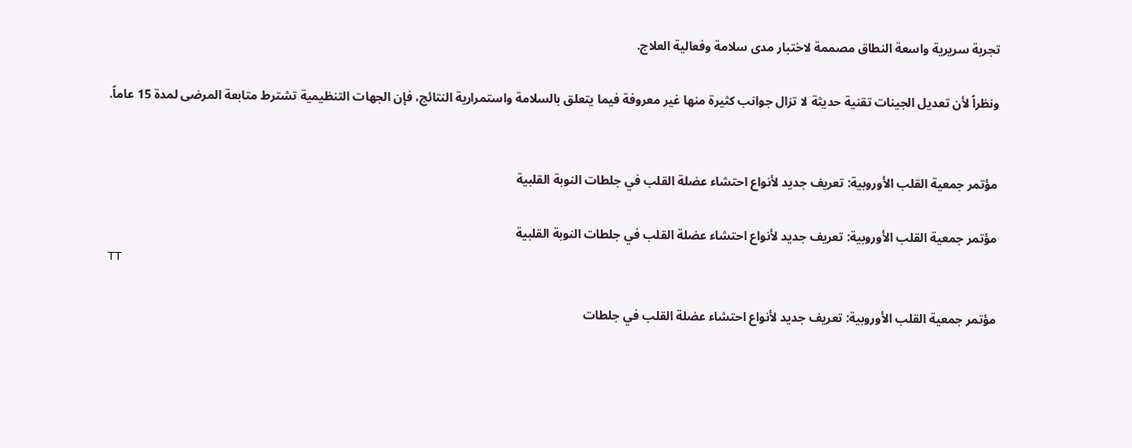تجربة سريرية واسعة النطاق مصممة لاختبار مدى سلامة وفعالية العلاج.

ونظراً لأن تعديل الجينات تقنية حديثة لا تزال جوانب كثيرة منها غير معروفة فيما يتعلق بالسلامة واستمرارية النتائج، فإن الجهات التنظيمية تشترط متابعة المرضى لمدة 15 عاماً.


مؤتمر جمعية القلب الأوروبية: تعريف جديد لأنواع احتشاء عضلة القلب في جلطات النوبة القلبية

مؤتمر جمعية القلب الأوروبية: تعريف جديد لأنواع احتشاء عضلة القلب في جلطات النوبة القلبية
TT

مؤتمر جمعية القلب الأوروبية: تعريف جديد لأنواع احتشاء عضلة القلب في جلطات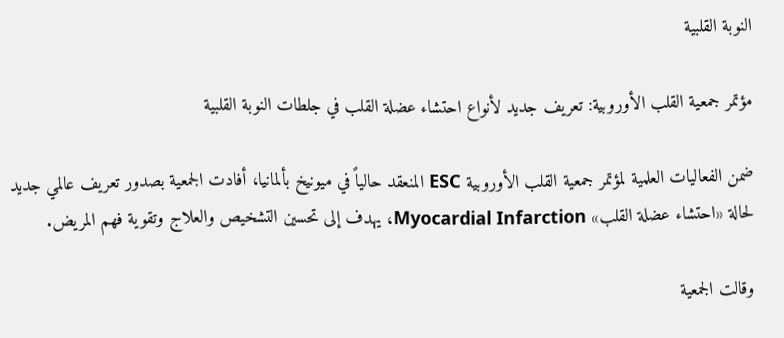النوبة القلبية

مؤتمر جمعية القلب الأوروبية: تعريف جديد لأنواع احتشاء عضلة القلب في جلطات النوبة القلبية

ضمن الفعاليات العلمية لمؤتمر جمعية القلب الأوروبية ESC المنعقد حالياً في ميونيخ بألمانيا، أفادت الجمعية بصدور تعريف عالمي جديد لحالة «احتشاء عضلة القلب» Myocardial Infarction، يهدف إلى تحسين التشخيص والعلاج وتقوية فهم المريض.

وقالت الجمعية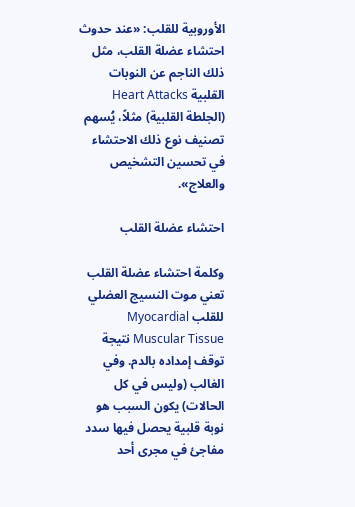الأوروبية للقلب: «عند حدوث احتشاء عضلة القلب، مثل ذلك الناجم عن النوبات القلبية Heart Attacks (الجلطة القلبية) مثلاً، يُسهم تصنيف نوع ذلك الاحتشاء في تحسين التشخيص والعلاج».

احتشاء عضلة القلب

وكلمة احتشاء عضلة القلب تعني موت النسيج العضلي للقلب Myocardial Muscular Tissue نتيجة توقف إمداده بالدم. وفي الغالب (وليس في كل الحالات) يكون السبب هو نوبة قلبية يحصل فيها سدد مفاجئ في مجرى أحد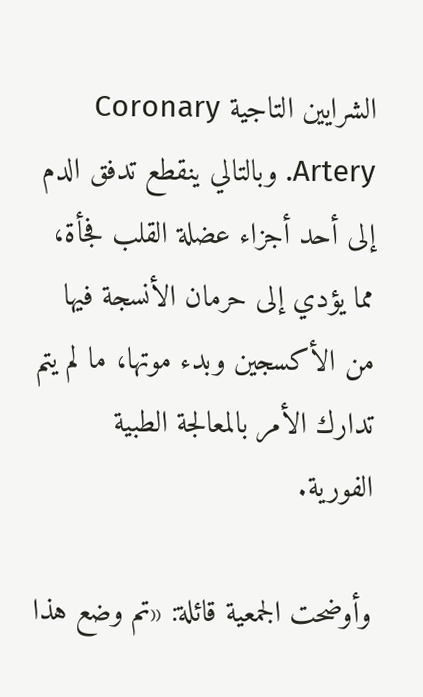الشرايين التاجية Coronary Artery. وبالتالي ينقطع تدفق الدم إلى أحد أجزاء عضلة القلب فجأة، مما يؤدي إلى حرمان الأنسجة فيها من الأكسجين وبدء موتها، ما لم يتم تدارك الأمر بالمعالجة الطبية الفورية.

وأوضحت الجمعية قائلة: «تم وضع هذا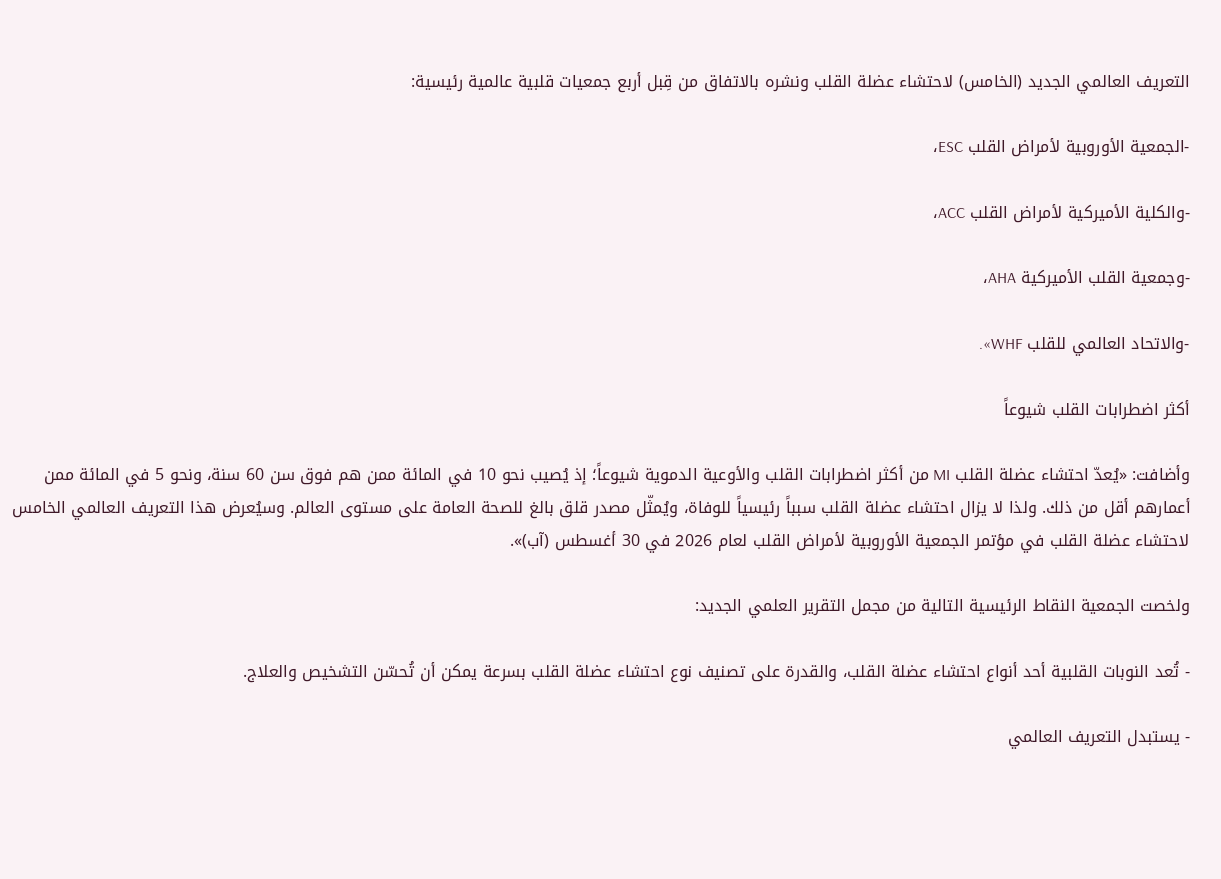التعريف العالمي الجديد (الخامس) لاحتشاء عضلة القلب ونشره بالاتفاق من قِبل أربع جمعيات قلبية عالمية رئيسية:

-الجمعية الأوروبية لأمراض القلب ESC،

-والكلية الأميركية لأمراض القلب ACC،

-وجمعية القلب الأميركية AHA،

-والاتحاد العالمي للقلب WHF».

أكثر اضطرابات القلب شيوعاً

وأضافت: «يُعدّ احتشاء عضلة القلب MI من أكثر اضطرابات القلب والأوعية الدموية شيوعاً؛ إذ يُصيب نحو 10 في المائة ممن هم فوق سن 60 سنة، ونحو 5 في المائة ممن أعمارهم أقل من ذلك. ولذا لا يزال احتشاء عضلة القلب سبباً رئيسياً للوفاة، ويُمثّل مصدر قلق بالغ للصحة العامة على مستوى العالم. وسيُعرض هذا التعريف العالمي الخامس لاحتشاء عضلة القلب في مؤتمر الجمعية الأوروبية لأمراض القلب لعام 2026 في 30 أغسطس (آب)».

ولخصت الجمعية النقاط الرئيسية التالية من مجمل التقرير العلمي الجديد:

- تُعد النوبات القلبية أحد أنواع احتشاء عضلة القلب، والقدرة على تصنيف نوع احتشاء عضلة القلب بسرعة يمكن أن تُحسّن التشخيص والعلاج.

- يستبدل التعريف العالمي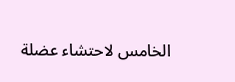الخامس لاحتشاء عضلة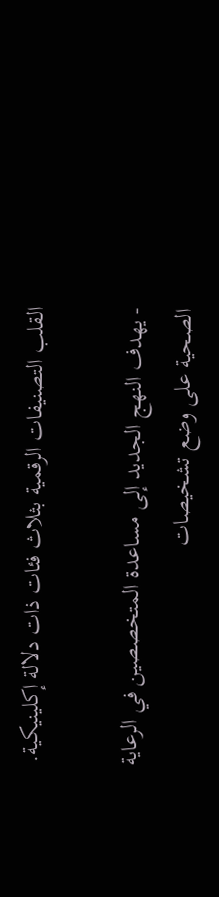القلب التصنيفات الرقمية بثلاث فئات ذات دلالة إكلينيكية.

- يهدف النهج الجديد إلى مساعدة المتخصصين في الرعاية الصحية على وضع تشخيصات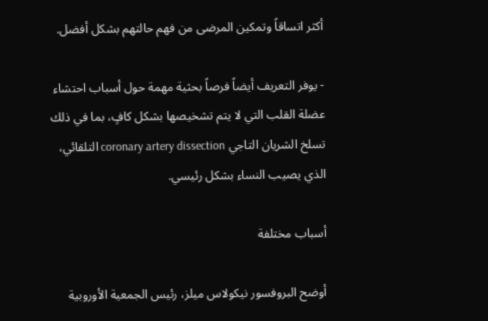أكثر اتساقاً وتمكين المرضى من فهم حالتهم بشكل أفضل.

- يوفر التعريف أيضاً فرصاً بحثية مهمة حول أسباب احتشاء عضلة القلب التي لا يتم تشخيصها بشكل كافٍ، بما في ذلك تسلخ الشريان التاجي coronary artery dissection التلقائي، الذي يصيب النساء بشكل رئيسي.

أسباب مختلفة

أوضح البروفسور نيكولاس ميلز، رئيس الجمعية الأوروبية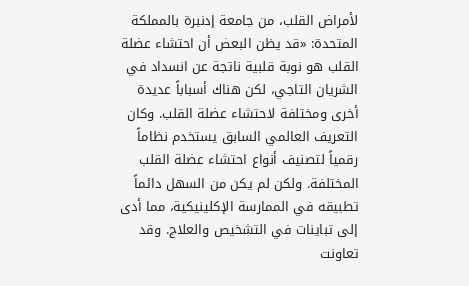لأمراض القلب، من جامعة إدنبرة بالمملكة المتحدة: «قد يظن البعض أن احتشاء عضلة القلب هو نوبة قلبية ناتجة عن انسداد في الشريان التاجي، لكن هناك أسباباً عديدة أخرى ومختلفة لاحتشاء عضلة القلب. وكان التعريف العالمي السابق يستخدم نظاماً رقمياً لتصنيف أنواع احتشاء عضلة القلب المختلفة. ولكن لم يكن من السهل دائماً تطبيقه في الممارسة الإكلينيكية، مما أدى إلى تباينات في التشخيص والعلاج. وقد تعاونت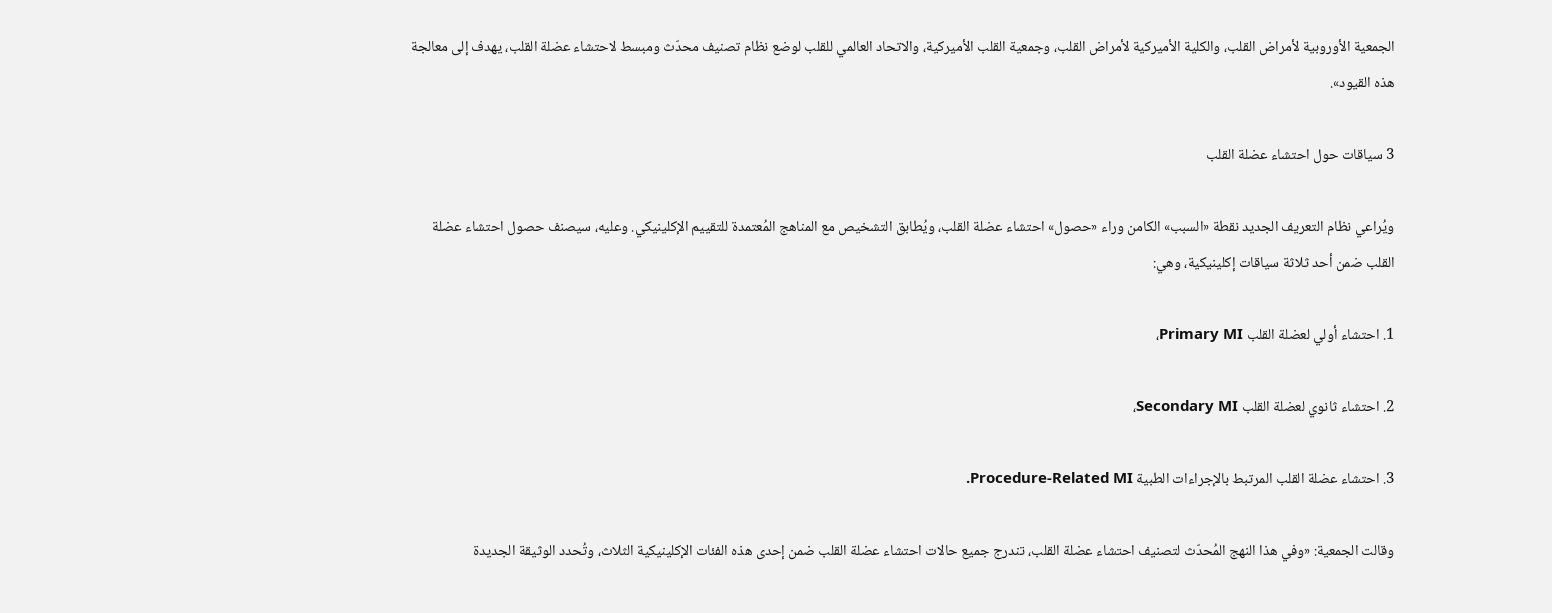الجمعية الأوروبية لأمراض القلب، والكلية الأميركية لأمراض القلب، وجمعية القلب الأميركية، والاتحاد العالمي للقلب لوضع نظام تصنيف محدّث ومبسط لاحتشاء عضلة القلب، يهدف إلى معالجة هذه القيود».

3 سياقات حول احتشاء عضلة القلب

ويُراعي نظام التعريف الجديد نقطة «السبب» الكامن وراء «حصول» احتشاء عضلة القلب، ويُطابق التشخيص مع المناهج المُعتمدة للتقييم الإكلينيكي. وعليه، سيصنف حصول احتشاء عضلة القلب ضمن أحد ثلاثة سياقات إكلينيكية، وهي:

1. احتشاء أولي لعضلة القلب Primary MI،

2. احتشاء ثانوي لعضلة القلب Secondary MI،

3. احتشاء عضلة القلب المرتبط بالإجراءات الطبية Procedure-Related MI.

وقالت الجمعية: «وفي هذا النهج المُحدّث لتصنيف احتشاء عضلة القلب، تندرج جميع حالات احتشاء عضلة القلب ضمن إحدى هذه الفئات الإكلينيكية الثلاث، وتُحدد الوثيقة الجديدة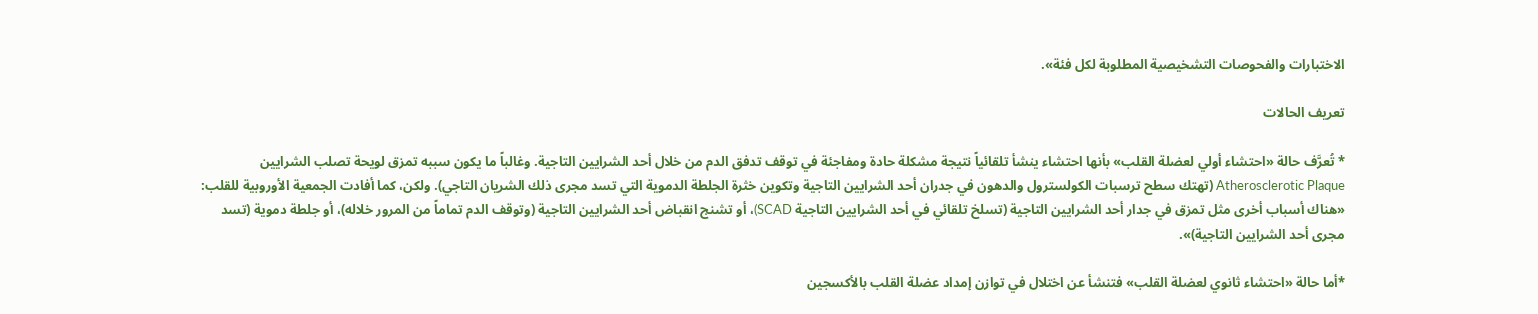الاختبارات والفحوصات التشخيصية المطلوبة لكل فئة».

تعريف الحالات

* تُعرَّف حالة «احتشاء أولي لعضلة القلب» بأنها احتشاء ينشأ تلقائياً نتيجة مشكلة حادة ومفاجئة في توقف تدفق الدم من خلال أحد الشرايين التاجية. وغالباً ما يكون سببه تمزق لويحة تصلب الشرايين Atherosclerotic Plaque (تهتك سطح ترسبات الكولسترول والدهون في جدران أحد الشرايين التاجية وتكوين خثرة الجلطة الدموية التي تسد مجرى ذلك الشريان التاجي). ولكن، كما أفادت الجمعية الأوروبية للقلب: «هناك أسباب أخرى مثل تمزق في جدار أحد الشرايين التاجية (تسلخ تلقائي في أحد الشرايين التاجية SCAD)، أو تشنج انقباض أحد الشرايين التاجية (وتوقف الدم تماماً من المرور خلاله)، أو جلطة دموية (تسد مجرى أحد الشرايين التاجية)».

*أما حالة «احتشاء ثانوي لعضلة القلب» فتنشأ عن اختلال في توازن إمداد عضلة القلب بالأكسجين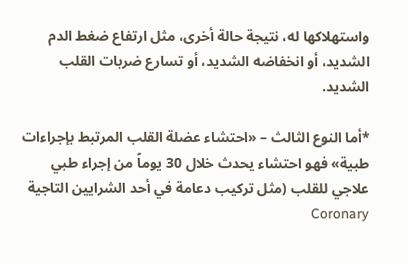واستهلاكها له، نتيجة حالة أخرى، مثل ارتفاع ضغط الدم الشديد، أو انخفاضه الشديد، أو تسارع ضربات القلب الشديد.

*أما النوع الثالث – «احتشاء عضلة القلب المرتبط بإجراءات طبية» فهو احتشاء يحدث خلال 30 يوماً من إجراء طبي علاجي للقلب (مثل تركيب دعامة في أحد الشرايين التاجية Coronary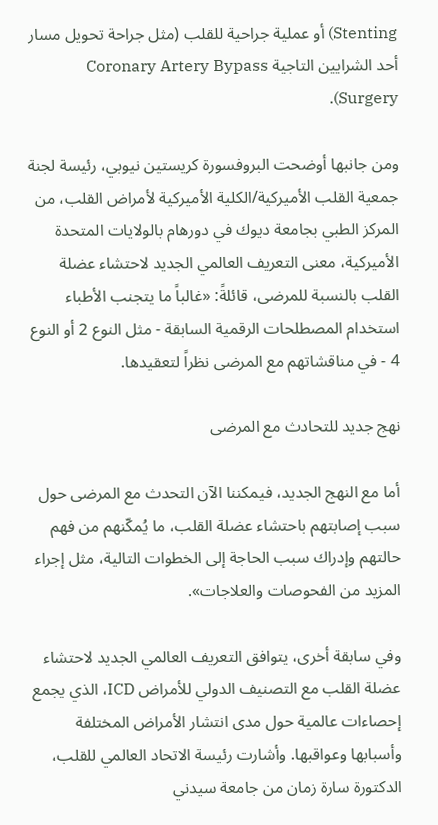Stenting) أو عملية جراحية للقلب (مثل جراحة تحويل مسار أحد الشرايين التاجية Coronary Artery Bypass Surgery).

ومن جانبها أوضحت البروفسورة كريستين نيوبي، رئيسة لجنة جمعية القلب الأميركية/الكلية الأميركية لأمراض القلب، من المركز الطبي بجامعة ديوك في دورهام بالولايات المتحدة الأميركية، معنى التعريف العالمي الجديد لاحتشاء عضلة القلب بالنسبة للمرضى، قائلةً: «غالباً ما يتجنب الأطباء استخدام المصطلحات الرقمية السابقة - مثل النوع 2 أو النوع 4 - في مناقشاتهم مع المرضى نظراً لتعقيدها.

نهج جديد للتحادث مع المرضى

أما مع النهج الجديد، فيمكننا الآن التحدث مع المرضى حول سبب إصابتهم باحتشاء عضلة القلب، ما يُمكّنهم من فهم حالتهم وإدراك سبب الحاجة إلى الخطوات التالية، مثل إجراء المزيد من الفحوصات والعلاجات».

وفي سابقة أخرى، يتوافق التعريف العالمي الجديد لاحتشاء عضلة القلب مع التصنيف الدولي للأمراض ICD، الذي يجمع إحصاءات عالمية حول مدى انتشار الأمراض المختلفة وأسبابها وعواقبها. وأشارت رئيسة الاتحاد العالمي للقلب، الدكتورة سارة زمان من جامعة سيدني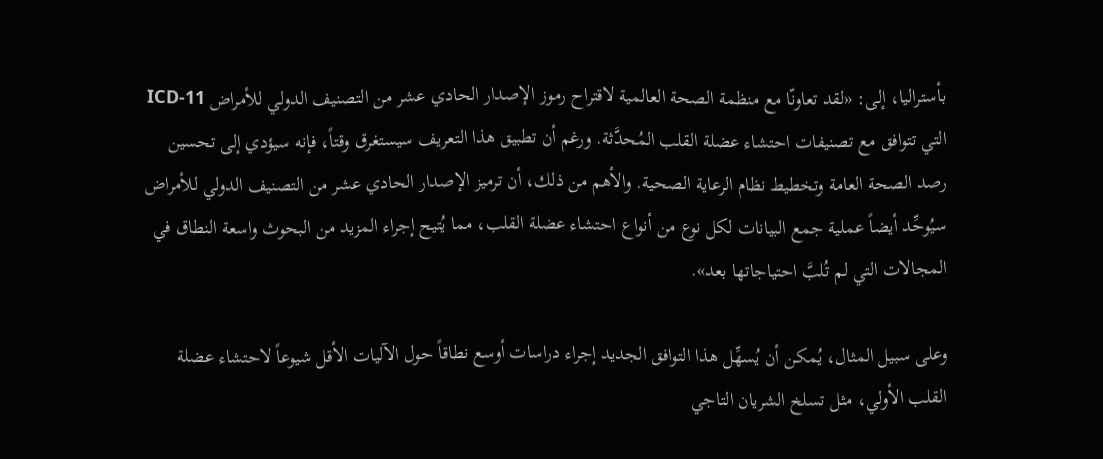بأستراليا، إلى: «لقد تعاونّا مع منظمة الصحة العالمية لاقتراح رموز الإصدار الحادي عشر من التصنيف الدولي للأمراض ICD-11 التي تتوافق مع تصنيفات احتشاء عضلة القلب المُحدَّثة. ورغم أن تطبيق هذا التعريف سيستغرق وقتاً، فإنه سيؤدي إلى تحسين رصد الصحة العامة وتخطيط نظام الرعاية الصحية. والأهم من ذلك، أن ترميز الإصدار الحادي عشر من التصنيف الدولي للأمراض سيُوحِّد أيضاً عملية جمع البيانات لكل نوع من أنواع احتشاء عضلة القلب، مما يُتيح إجراء المزيد من البحوث واسعة النطاق في المجالات التي لم تُلبَّ احتياجاتها بعد».

وعلى سبيل المثال، يُمكن أن يُسهِّل هذا التوافق الجديد إجراء دراسات أوسع نطاقاً حول الآليات الأقل شيوعاً لاحتشاء عضلة القلب الأولي، مثل تسلخ الشريان التاجي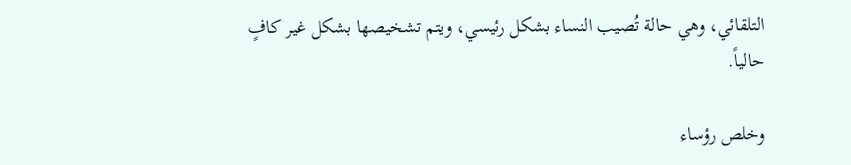التلقائي، وهي حالة تُصيب النساء بشكل رئيسي، ويتم تشخيصها بشكل غير كافٍ حالياً.

وخلص رؤساء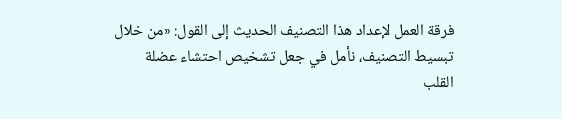فرقة العمل لإعداد هذا التصنيف الحديث إلى القول: «من خلال تبسيط التصنيف، نأمل في جعل تشخيص احتشاء عضلة القلب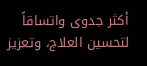أكثر جدوى واتساقاً لتحسين العلاج، وتعزيز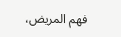فهم المريض،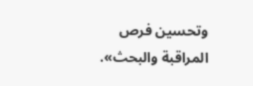وتحسين فرص المراقبة والبحث».